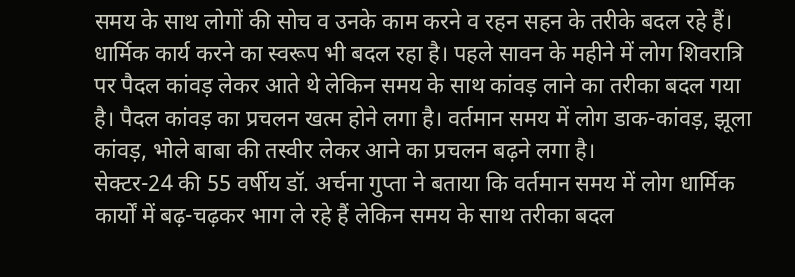समय के साथ लोगों की सोच व उनके काम करने व रहन सहन के तरीके बदल रहे हैं। धार्मिक कार्य करने का स्वरूप भी बदल रहा है। पहले सावन के महीने में लोग शिवरात्रि पर पैदल कांवड़ लेकर आते थे लेकिन समय के साथ कांवड़ लाने का तरीका बदल गया है। पैदल कांवड़ का प्रचलन खत्म होने लगा है। वर्तमान समय में लोग डाक-कांवड़, झूला कांवड़, भोले बाबा की तस्वीर लेकर आने का प्रचलन बढ़ने लगा है।
सेक्टर-24 की 55 वर्षीय डॉ. अर्चना गुप्ता ने बताया कि वर्तमान समय में लोग धार्मिक कार्यों में बढ़-चढ़कर भाग ले रहे हैं लेकिन समय के साथ तरीका बदल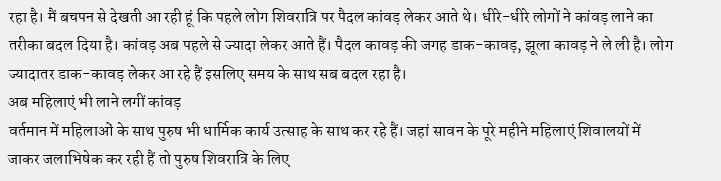रहा है। मैं बचपन से देखती आ रही हूं कि पहले लोग शिवरात्रि पर पैदल कांवड़ लेकर आते थे। धीरे-धीरे लोगों ने कांवड़ लाने का तरीका बदल दिया है। कांवड़ अब पहले से ज्यादा लेकर आते हैं। पैदल कावड़ की जगह डाक-कावड़, झूला कावड़ ने ले ली है। लोग ज्यादातर डाक-कावड़ लेकर आ रहे हैं इसलिए समय के साथ सब बदल रहा है।
अब महिलाएं भी लाने लगीं कांवड़
वर्तमान में महिलाओं के साथ पुरुष भी धार्मिक कार्य उत्साह के साथ कर रहे हैं। जहां सावन के पूरे महीने महिलाएं शिवालयों में जाकर जलाभिषेक कर रही हैं तो पुरुष शिवरात्रि के लिए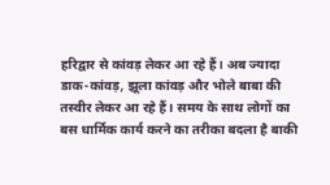हरिद्वार से कांवड़ लेकर आ रहे हैं। अब ज्यादा डाक-कांवड़, झूला कांवड़ और भोले बाबा की तस्वीर लेकर आ रहे हैं। समय के साथ लोगों का बस धार्मिक कार्य करने का तरीका बदला है बाकी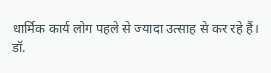धार्मिक कार्य लोग पहले से ज्यादा उत्साह से कर रहे हैं।
डॉ.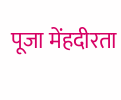पूजा मेंहदीरता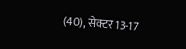(40), सेक्टर 13-17